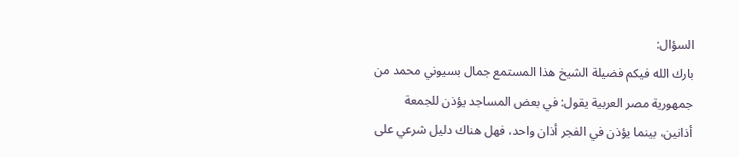السؤال:
بارك الله فيكم فضيلة الشيخ هذا المستمع جمال بسيوني محمد من جمهورية مصر العربية يقول: في بعض المساجد يؤذن للجمعة أذانين، بينما يؤذن في الفجر أذان واحد، فهل هناك دليل شرعي على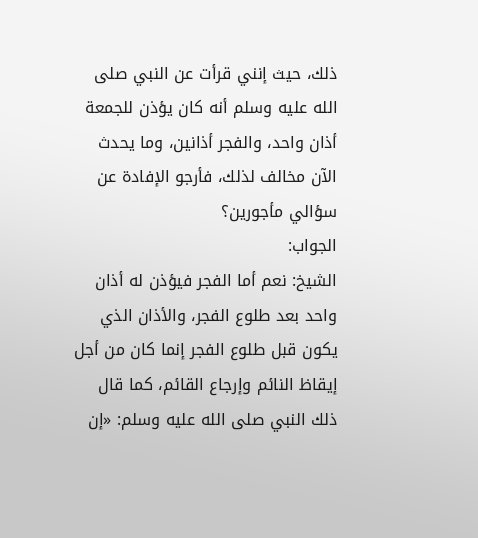ذلك، حيث إنني قرأت عن النبي صلى الله عليه وسلم أنه كان يؤذن للجمعة أذان واحد، والفجر أذانين، وما يحدث الآن مخالف لذلك، فأرجو الإفادة عن سؤالي مأجورين؟
الجواب:
الشيخ: نعم أما الفجر فيؤذن له أذان واحد بعد طلوع الفجر، والأذان الذي يكون قبل طلوع الفجر إنما كان من أجل إيقاظ النائم وإرجاع القائم، كما قال ذلك النبي صلى الله عليه وسلم: «إن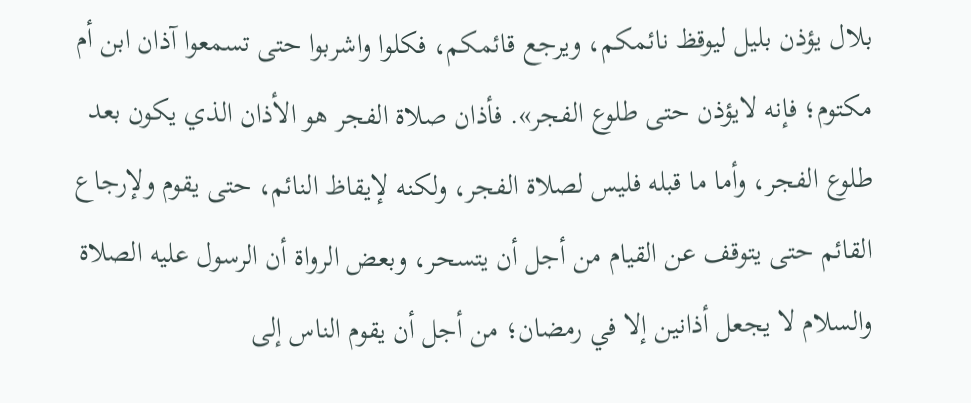بلال يؤذن بليل ليوقظ نائمكم، ويرجع قائمكم، فكلوا واشربوا حتى تسمعوا آذان ابن أم مكتوم؛ فإنه لايؤذن حتى طلوع الفجر». فأذان صلاة الفجر هو الأذان الذي يكون بعد طلوع الفجر، وأما ما قبله فليس لصلاة الفجر، ولكنه لإيقاظ النائم، حتى يقوم ولإرجاع القائم حتى يتوقف عن القيام من أجل أن يتسحر، وبعض الرواة أن الرسول عليه الصلاة والسلام لا يجعل أذانين إلا في رمضان؛ من أجل أن يقوم الناس إلى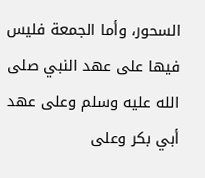السحور، وأما الجمعة فليس فيها على عهد النبي صلى الله عليه وسلم وعلى عهد أبي بكر وعلى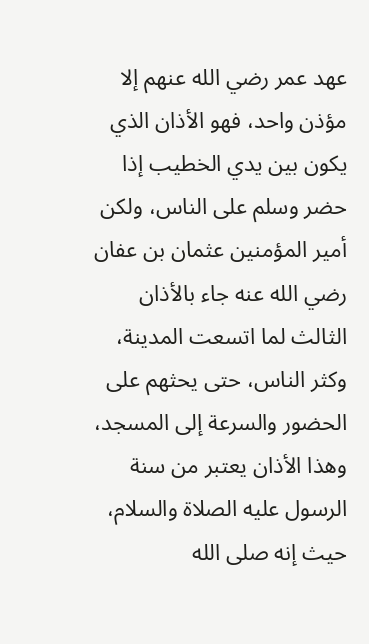عهد عمر رضي الله عنهم إلا مؤذن واحد، فهو الأذان الذي يكون بين يدي الخطيب إذا حضر وسلم على الناس، ولكن أمير المؤمنين عثمان بن عفان رضي الله عنه جاء بالأذان الثالث لما اتسعت المدينة، وكثر الناس، حتى يحثهم على الحضور والسرعة إلى المسجد، وهذا الأذان يعتبر من سنة الرسول عليه الصلاة والسلام، حيث إنه صلى الله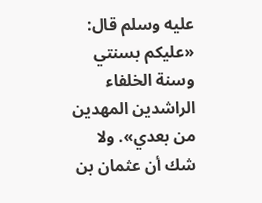عليه وسلم قال: «عليكم بسنتي وسنة الخلفاء الراشدين المهدين من بعدي». ولا شك أن عثمان بن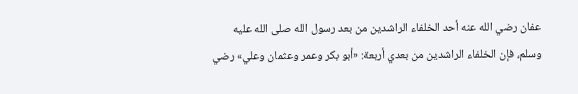عفان رضي الله عنه أحد الخلفاء الراشدين من بعد رسول الله صلى الله عليه وسلم، فإن الخلفاء الراشدين من بعدي أربعة: «أبو بكر وعمر وعثمان وعلي» رضي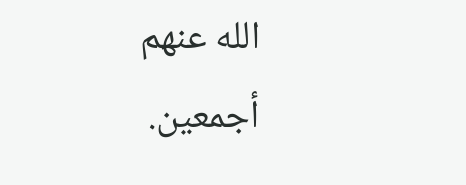الله عنهم أجمعين.